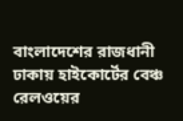বাংলাদেশের রাজধানী ঢাকায় হাইকোর্টের বেঞ্চ রেলওয়ের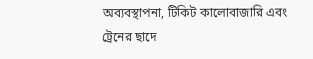অব্যবস্থাপনা, টিকিট কালোবাজারি এবং ট্রেনের ছাদে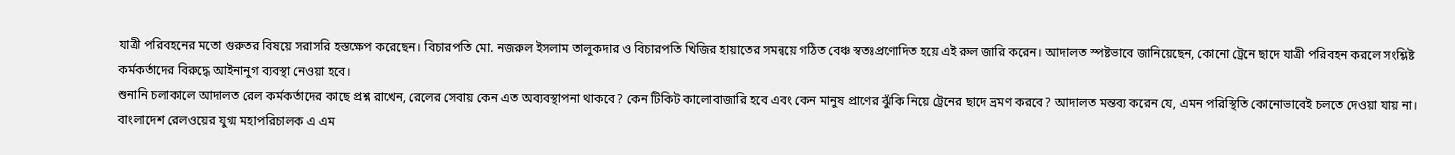যাত্রী পরিবহনের মতো গুরুতর বিষয়ে সরাসরি হস্তক্ষেপ করেছেন। বিচারপতি মো. নজরুল ইসলাম তালুকদার ও বিচারপতি খিজির হায়াতের সমন্বয়ে গঠিত বেঞ্চ স্বতঃপ্রণোদিত হয়ে এই রুল জারি করেন। আদালত স্পষ্টভাবে জানিয়েছেন, কোনো ট্রেনে ছাদে যাত্রী পরিবহন করলে সংশ্লিষ্ট কর্মকর্তাদের বিরুদ্ধে আইনানুগ ব্যবস্থা নেওয়া হবে।
শুনানি চলাকালে আদালত রেল কর্মকর্তাদের কাছে প্রশ্ন রাখেন, রেলের সেবায় কেন এত অব্যবস্থাপনা থাকবে? কেন টিকিট কালোবাজারি হবে এবং কেন মানুষ প্রাণের ঝুঁকি নিয়ে ট্রেনের ছাদে ভ্রমণ করবে? আদালত মন্তব্য করেন যে, এমন পরিস্থিতি কোনোভাবেই চলতে দেওয়া যায় না।
বাংলাদেশ রেলওয়ের যুগ্ম মহাপরিচালক এ এম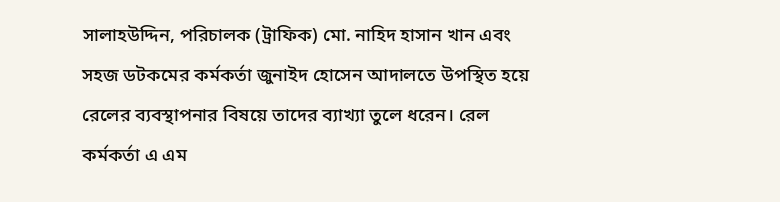সালাহউদ্দিন, পরিচালক (ট্রাফিক) মো. নাহিদ হাসান খান এবং সহজ ডটকমের কর্মকর্তা জুনাইদ হোসেন আদালতে উপস্থিত হয়ে রেলের ব্যবস্থাপনার বিষয়ে তাদের ব্যাখ্যা তুলে ধরেন। রেল কর্মকর্তা এ এম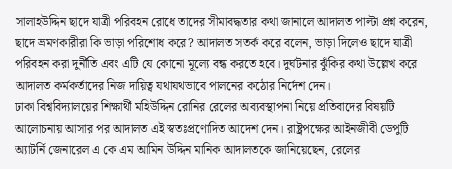সালাহউদ্দিন ছাদে যাত্রী পরিবহন রোধে তাদের সীমাবদ্ধতার কথা জানালে আদালত পাল্টা প্রশ্ন করেন, ছাদে ভ্রমণকারীরা কি ভাড়া পরিশোধ করে? আদালত সতর্ক করে বলেন, ভাড়া দিলেও ছাদে যাত্রী পরিবহন করা দুর্নীতি এবং এটি যে কোনো মূল্যে বন্ধ করতে হবে। দুর্ঘটনার ঝুঁকির কথা উল্লেখ করে আদালত কর্মকর্তাদের নিজ দায়িত্ব যথাযথভাবে পালনের কঠোর নির্দেশ দেন।
ঢাকা বিশ্ববিদ্যালয়ের শিক্ষার্থী মহিউদ্দিন রোনির রেলের অব্যবস্থাপনা নিয়ে প্রতিবাদের বিষয়টি আলোচনায় আসার পর আদালত এই স্বতঃপ্রণোদিত আদেশ দেন। রাষ্ট্রপক্ষের আইনজীবী ডেপুটি অ্যাটর্নি জেনারেল এ কে এম আমিন উদ্দিন মানিক আদালতকে জানিয়েছেন, রেলের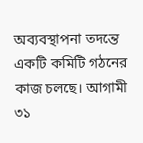অব্যবস্থাপনা তদন্তে একটি কমিটি গঠনের কাজ চলছে। আগামী ৩১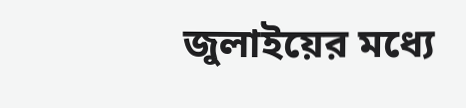জুলাইয়ের মধ্যে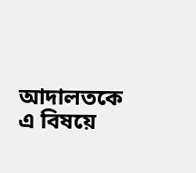আদালতকে এ বিষয়ে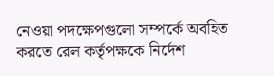নেওয়া পদক্ষেপগুলো সম্পর্কে অবহিত করতে রেল কর্তৃপক্ষকে নির্দেশ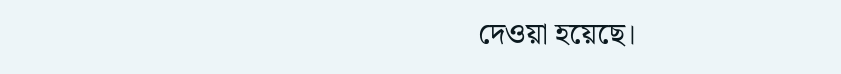দেওয়া হয়েছে।